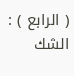( الرابع ) : الشك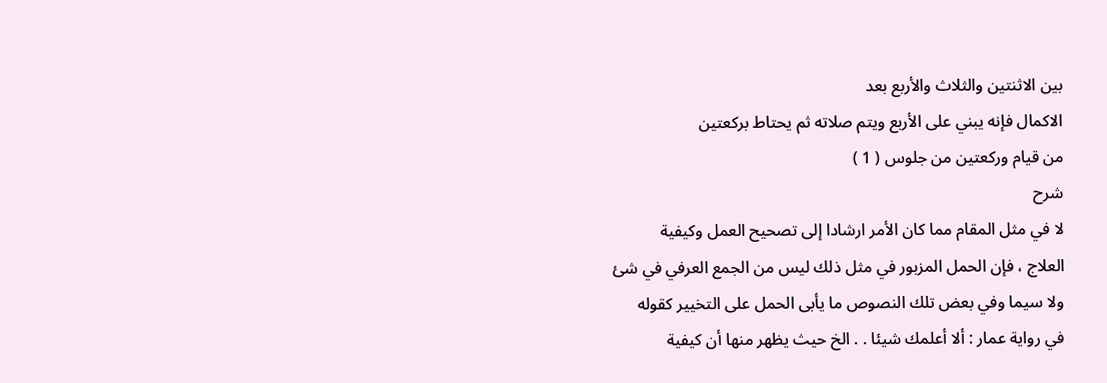بين الاثنتين والثلاث والأربع بعد
الاكمال فإنه يبني على الأربع ويتم صلاته ثم يحتاط بركعتين
من قيام وركعتين من جلوس ( 1 )
شرح
لا في مثل المقام مما كان الأمر ارشادا إلى تصحيح العمل وكيفية
العلاج ، فإن الحمل المزبور في مثل ذلك ليس من الجمع العرفي في شئ
ولا سيما وفي بعض تلك النصوص ما يأبى الحمل على التخيير كقوله
في رواية عمار : ألا أعلمك شيئا . . الخ حيث يظهر منها أن كيفية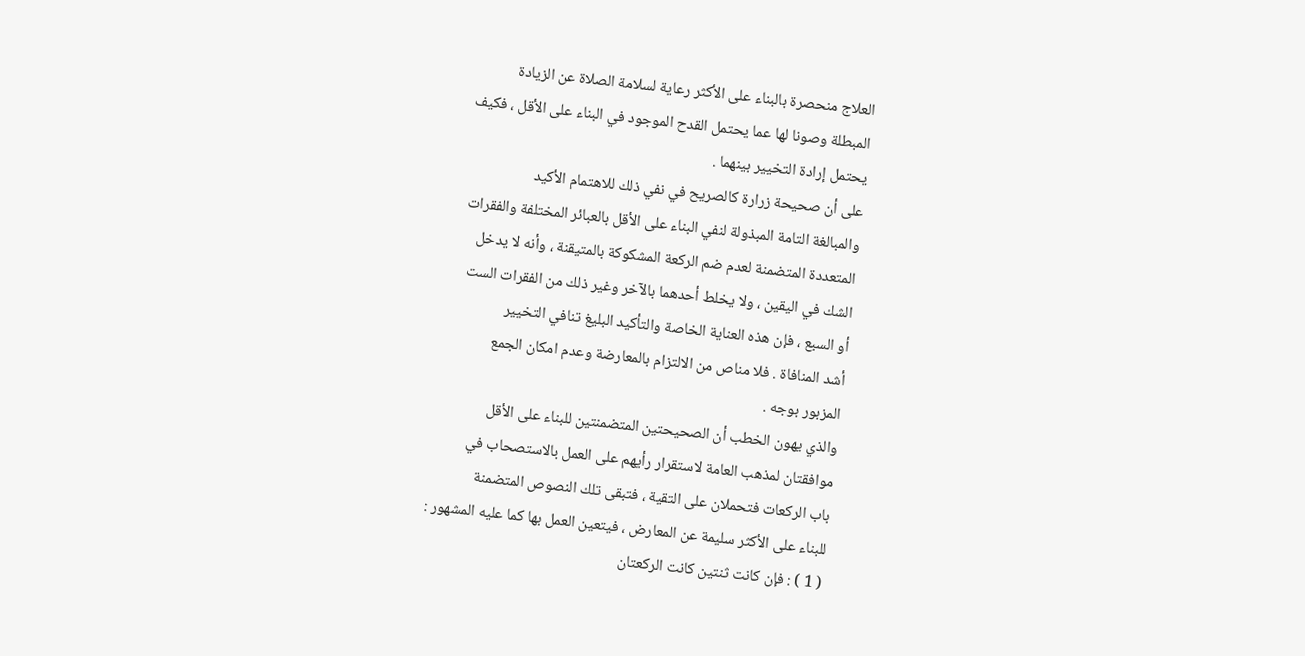العلاج منحصرة بالبناء على الأكثر رعاية لسلامة الصلاة عن الزيادة
المبطلة وصونا لها عما يحتمل القدح الموجود في البناء على الأقل ، فكيف
يحتمل إرادة التخيير بينهما .
على أن صحيحة زرارة كالصريح في نفي ذلك للاهتمام الأكيد
والمبالغة التامة المبذولة لنفي البناء على الأقل بالعبائر المختلفة والفقرات
المتعددة المتضمنة لعدم ضم الركعة المشكوكة بالمتيقنة ، وأنه لا يدخل
الشك في اليقين ، ولا يخلط أحدهما بالآخر وغير ذلك من الفقرات الست
أو السبع ، فإن هذه العناية الخاصة والتأكيد البليغ تنافي التخيير
أشد المنافاة . فلا مناص من الالتزام بالمعارضة وعدم امكان الجمع
المزبور بوجه .
والذي يهون الخطب أن الصحيحتين المتضمنتين للبناء على الأقل
موافقتان لمذهب العامة لاستقرار رأيهم على العمل بالاستصحاب في
باب الركعات فتحملان على التقية ، فتبقى تلك النصوص المتضمنة
للبناء على الأكثر سليمة عن المعارض ، فيتعين العمل بها كما عليه المشهور :
( 1 ) : فإن كانت ثنتين كانت الركعتان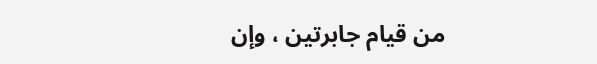من قيام جابرتين ، وإن